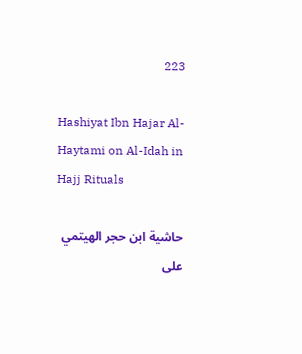223

Hashiyat Ibn Hajar Al-Haytami on Al-Idah in Hajj Rituals

حاشية ابن حجر الهيتمي على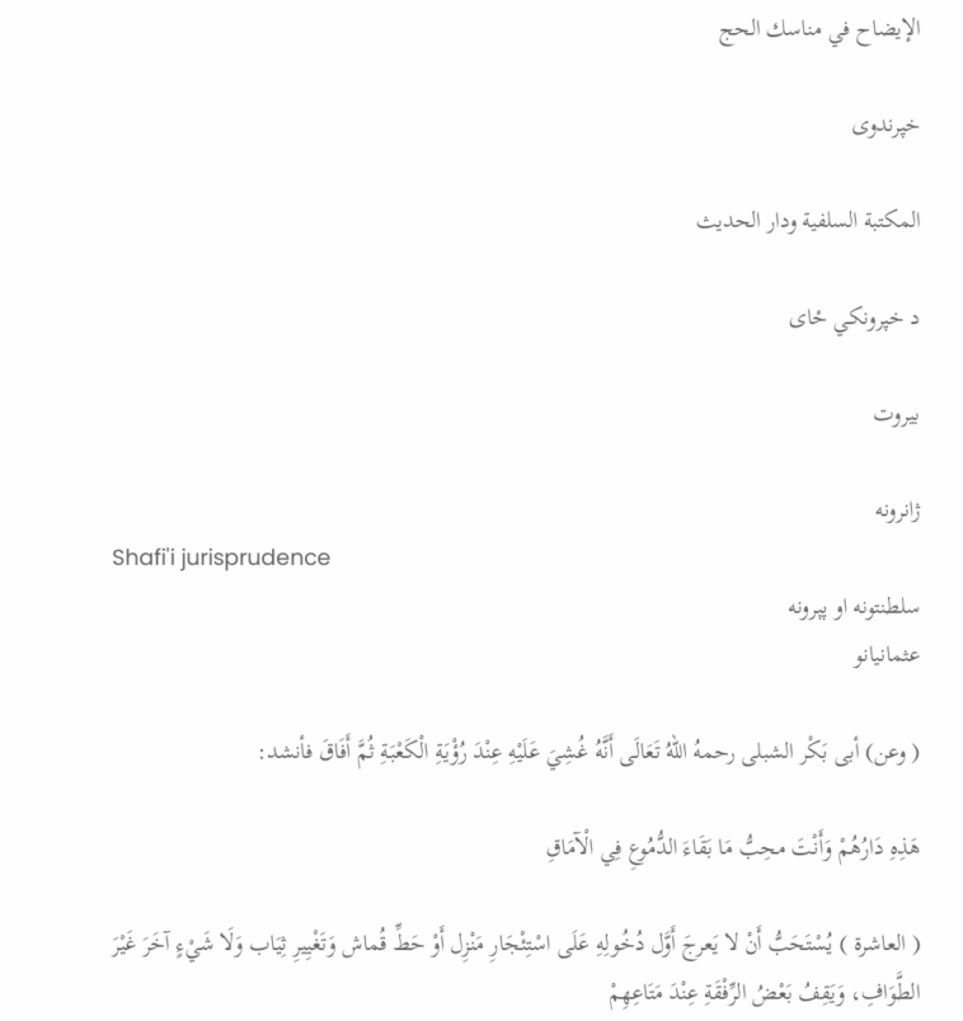الإيضاح في مناسك الحج

خپرندوی

المكتبة السلفية ودار الحديث

د خپرونکي ځای

بيروت

ژانرونه
Shafi'i jurisprudence
سلطنتونه او پېرونه
عثمانيانو

( وعن) أبى بَكْر الشبلى رحمهُ اللهُ تَعَالَى أَنَّهُ غُشِيَ عَلَيْهِ عِنْدَ رُؤْيَةِ الْكَعْبَةِ ثُمَّ أَفَاقَ فأنشد:

هَذِهِ دَارُهُمْ وَأَنْتَ محِبُّ مَا بَقَاءَ الدُّمُوعِ فِي الْآمَاقِ

( العاشرة ) يُسْتَحَبُّ أَنْ لا يَعرجَ أَوَّل دُخُولِهِ عَلَى اسْتِئْجَارِ مَنْزِل أَوْ حَطِّ قُماش وَتَغْيِيرِ ثِيَاب وَلَا شَيْءٍ آخَرَ غَيْرَ الطَّوَافِ، وَيَقِفُ بَعْضُ الرِّفْقَةِ عِنْدَ مَتَاعِهِمْ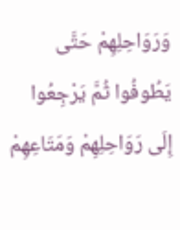وَرَوَاحِلِهِمْ حَتَّى يَطُوفُوا ثُمَّ يَرْجِعُوا إِلَى رَوَاحِلِهِمْ وَمَتَاعِهِمْ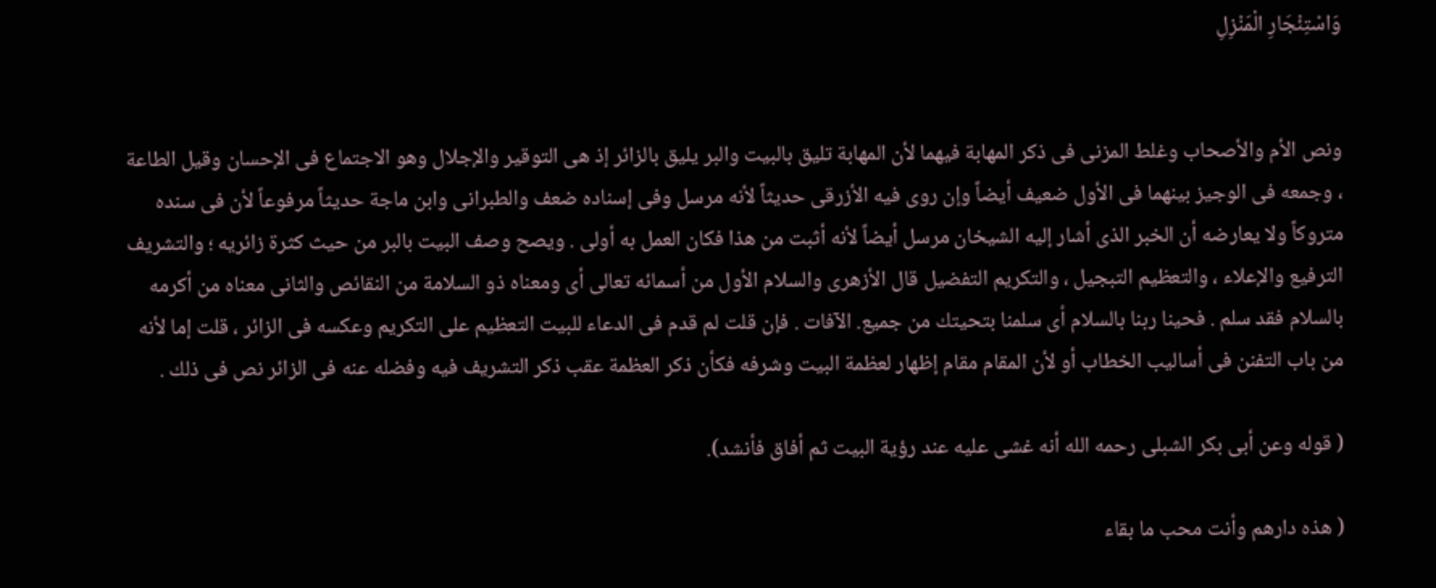وَاسْتِئْجَارِ الْمَنْزِلِ


ونص الأم والأصحاب وغلط المزنى فى ذكر المهابة فيهما لأن المهابة تليق بالبيت والبر يليق بالزائر إذ هى التوقير والإجلال وهو الاجتماع فى الإحسان وقيل الطاعة ، وجمعه فى الوجيز بينهما فى الأول ضعيف أيضاً وإن روى فيه الأزرقى حديثاً لأنه مرسل وفى إسناده ضعف والطبرانى وابن ماجة حديثاً مرفوعاً لأن فى سنده متروكاً ولا يعارضه أن الخبر الذى أشار إليه الشيخان مرسل أيضاً لأنه أثبت من هذا فكان العمل به أولى . ويصح وصف البيت بالبر من حيث كثرة زائريه ؛ والتشريف الترفيع والإعلاء ، والتعظيم التبجيل ، والتكريم التفضيل قال الأزهرى والسلام الأول من أسمائه تعالى أى ومعناه ذو السلامة من النقائص والثانى معناه من أكرمه بالسلام فقد سلم . فحينا ربنا بالسلام أى سلمنا بتحيتك من جميع. الآفات . فإن قلت لم قدم فى الدعاء للبيت التعظيم على التكريم وعكسه فى الزائر ، قلت إما لأنه من باب التفنن فى أساليب الخطاب أو لأن المقام مقام إظهار لعظمة البيت وشرفه فكأن ذكر العظمة عقب ذكر التشريف فيه وفضله عنه فى الزائر نص فى ذلك .

( قوله وعن أبى بكر الشبلى رحمه الله أنه غشى عليه عند رؤية البيت ثم أفاق فأنشد).

( هذه دارهم وأنت محب ما بقاء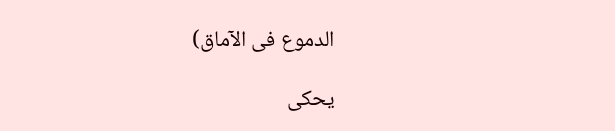الدموع فى الآماق)

يحكى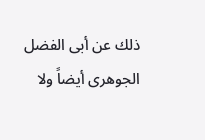ذلك عن أبى الفضل الجوهرى أيضاً ولا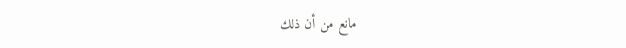مانع من أن ذلك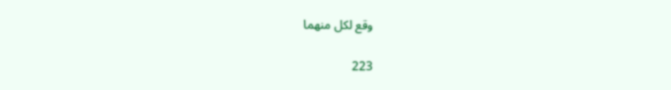وقع لكل منهما

223